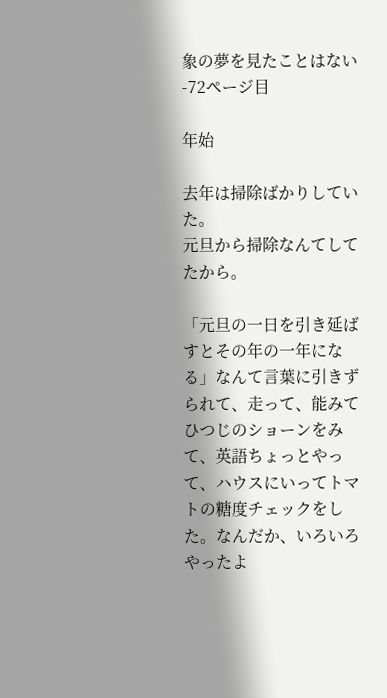象の夢を見たことはない -72ページ目

年始

去年は掃除ばかりしていた。
元旦から掃除なんてしてたから。

「元旦の一日を引き延ばすとその年の一年になる」なんて言葉に引きずられて、走って、能みてひつじのショーンをみて、英語ちょっとやって、ハウスにいってトマトの糖度チェックをした。なんだか、いろいろやったよ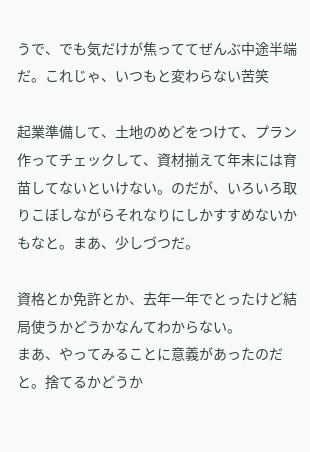うで、でも気だけが焦っててぜんぶ中途半端だ。これじゃ、いつもと変わらない苦笑

起業準備して、土地のめどをつけて、プラン作ってチェックして、資材揃えて年末には育苗してないといけない。のだが、いろいろ取りこぼしながらそれなりにしかすすめないかもなと。まあ、少しづつだ。

資格とか免許とか、去年一年でとったけど結局使うかどうかなんてわからない。
まあ、やってみることに意義があったのだと。捨てるかどうか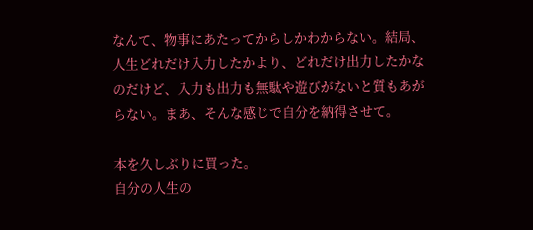なんて、物事にあたってからしかわからない。結局、人生どれだけ入力したかより、どれだけ出力したかなのだけど、入力も出力も無駄や遊びがないと質もあがらない。まあ、そんな感じで自分を納得させて。

本を久しぶりに買った。
自分の人生の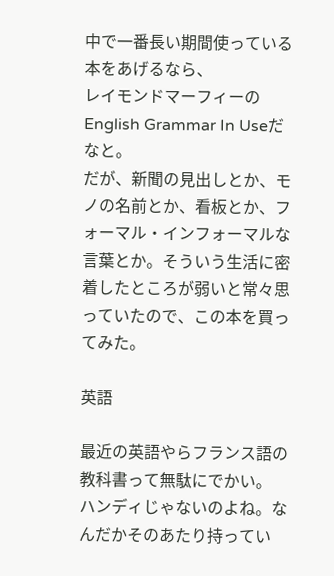中で一番長い期間使っている本をあげるなら、
レイモンドマーフィーのEnglish Grammar In Useだなと。
だが、新聞の見出しとか、モノの名前とか、看板とか、フォーマル・インフォーマルな言葉とか。そういう生活に密着したところが弱いと常々思っていたので、この本を買ってみた。

英語

最近の英語やらフランス語の教科書って無駄にでかい。
ハンディじゃないのよね。なんだかそのあたり持ってい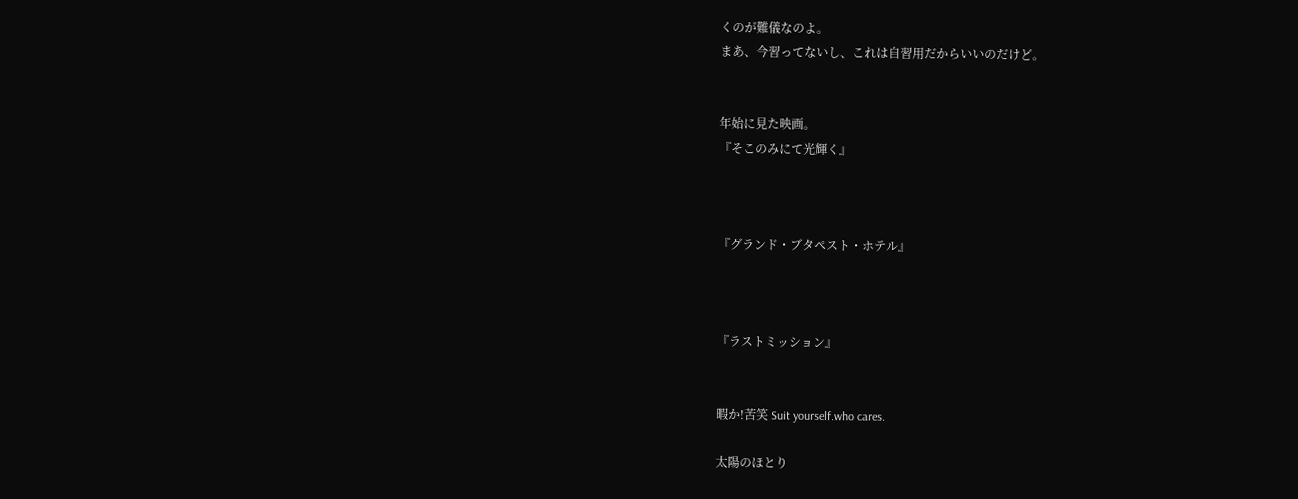くのが難儀なのよ。
まあ、今習ってないし、これは自習用だからいいのだけど。


年始に見た映画。
『そこのみにて光輝く』



『グランド・ブタペスト・ホテル』



『ラストミッション』


暇か!苦笑 Suit yourself.who cares.

太陽のほとり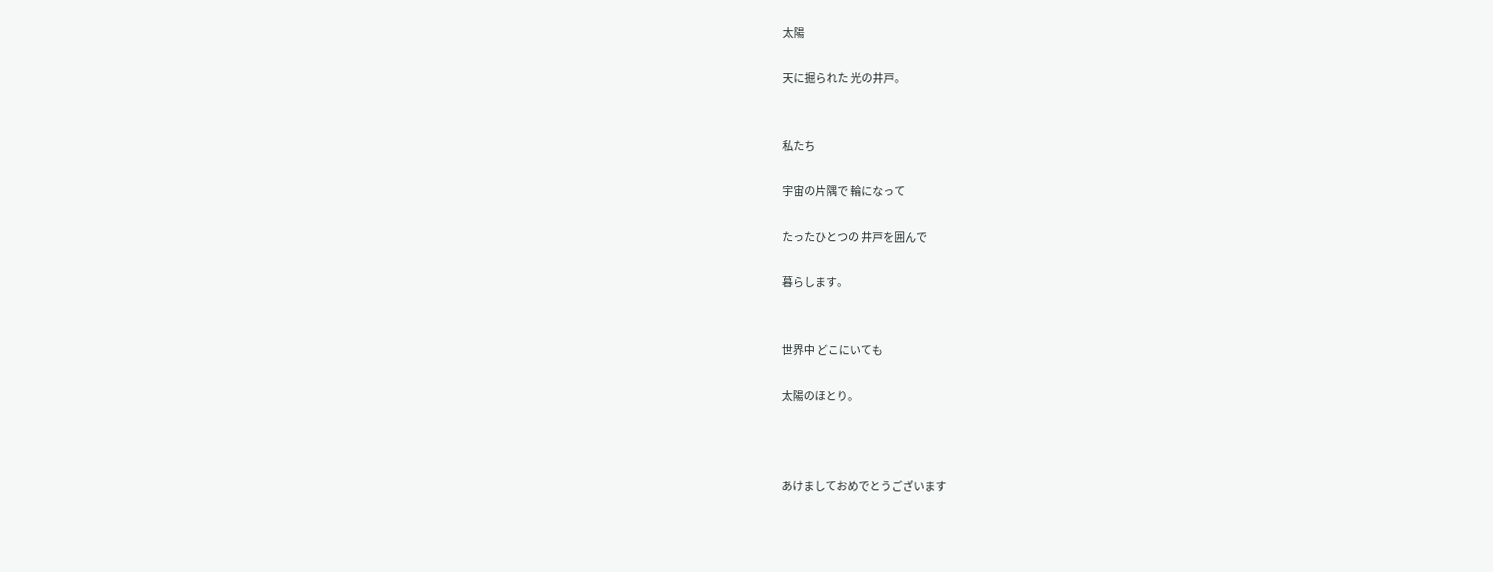太陽

天に掘られた 光の井戸。


私たち

宇宙の片隅で 輪になって

たったひとつの 井戸を囲んで

暮らします。


世界中 どこにいても

太陽のほとり。



あけましておめでとうございます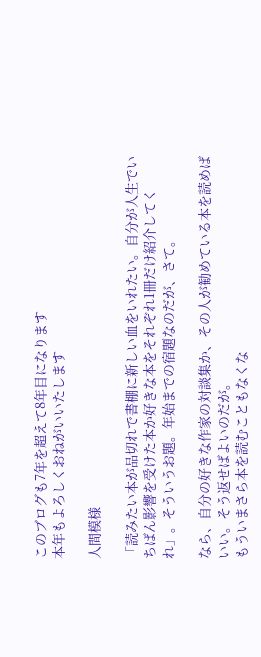このブログも7年を超えて8年目になります
本年もよろしくおねがいいたします

人間模様

「読みたい本が品切れで書棚に新しい血をいれたい。自分が人生でいちばん影響を受けた本か好きな本をそれぞれ1冊だけ紹介してくれ」。そういうお題。年始までの宿題なのだが、さて。

なら、自分の好きな作家の対談集か、その人が勧めている本を読めばいい。そう返せばよいのだが。
もういまさら本を読むこともなくな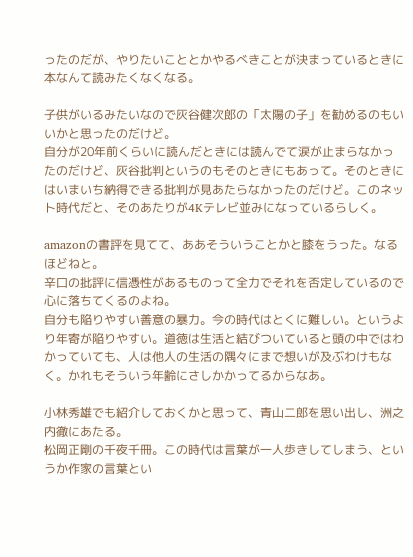ったのだが、やりたいこととかやるべきことが決まっているときに本なんて読みたくなくなる。

子供がいるみたいなので灰谷健次郎の「太陽の子」を勧めるのもいいかと思ったのだけど。
自分が20年前くらいに読んだときには読んでて涙が止まらなかったのだけど、灰谷批判というのもそのときにもあって。そのときにはいまいち納得できる批判が見あたらなかったのだけど。このネット時代だと、そのあたりが4Kテレビ並みになっているらしく。

amazonの書評を見てて、ああそういうことかと膝をうった。なるほどねと。
辛口の批評に信憑性があるものって全力でそれを否定しているので心に落ちてくるのよね。
自分も陥りやすい善意の暴力。今の時代はとくに難しい。というより年寄が陥りやすい。道徳は生活と結びついていると頭の中ではわかっていても、人は他人の生活の隅々にまで想いが及ぶわけもなく。かれもそういう年齢にさしかかってるからなあ。

小林秀雄でも紹介しておくかと思って、青山二郎を思い出し、洲之内徹にあたる。
松岡正剛の千夜千冊。この時代は言葉が一人歩きしてしまう、というか作家の言葉とい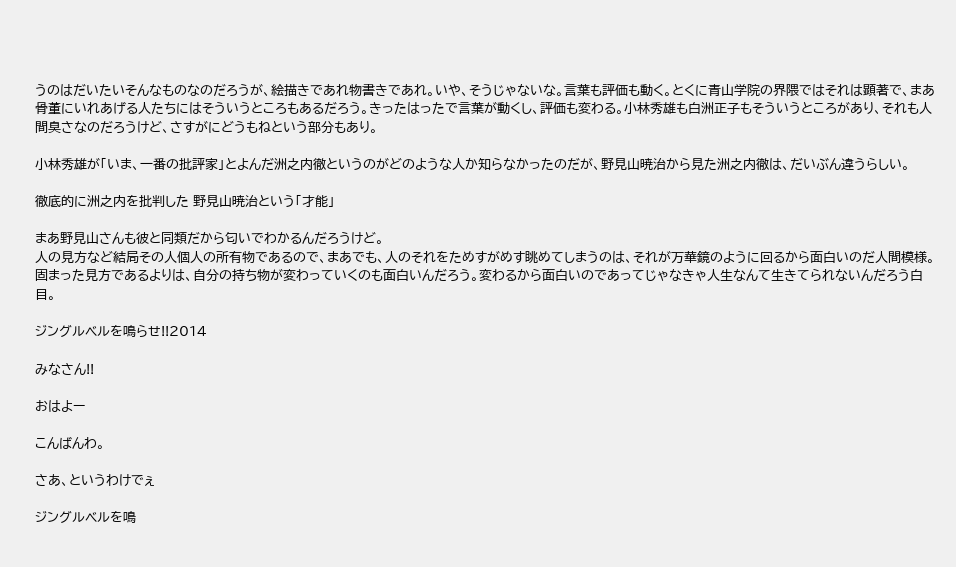うのはだいたいそんなものなのだろうが、絵描きであれ物書きであれ。いや、そうじゃないな。言葉も評価も動く。とくに青山学院の界隈ではそれは顕著で、まあ骨董にいれあげる人たちにはそういうところもあるだろう。きったはったで言葉が動くし、評価も変わる。小林秀雄も白洲正子もそういうところがあり、それも人間臭さなのだろうけど、さすがにどうもねという部分もあり。

小林秀雄が「いま、一番の批評家」とよんだ洲之内徹というのがどのような人か知らなかったのだが、野見山暁治から見た洲之内徹は、だいぶん違うらしい。

徹底的に洲之内を批判した 野見山暁治という「才能」

まあ野見山さんも彼と同類だから匂いでわかるんだろうけど。
人の見方など結局その人個人の所有物であるので、まあでも、人のそれをためすがめす眺めてしまうのは、それが万華鏡のように回るから面白いのだ人間模様。固まった見方であるよりは、自分の持ち物が変わっていくのも面白いんだろう。変わるから面白いのであってじゃなきゃ人生なんて生きてられないんだろう白目。

ジングルベルを鳴らせ!!2014

みなさん!!

おはよー

こんばんわ。

さあ、というわけでぇ

ジングルベルを鳴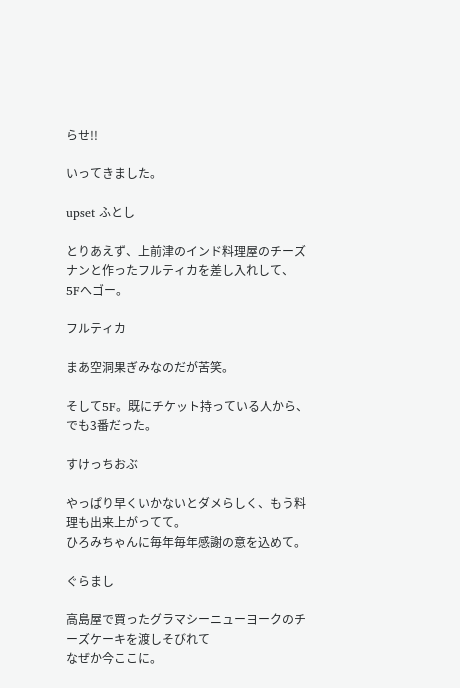らせ!!

いってきました。

upset ふとし

とりあえず、上前津のインド料理屋のチーズナンと作ったフルティカを差し入れして、
5Fへゴー。

フルティカ

まあ空洞果ぎみなのだが苦笑。

そして5F。既にチケット持っている人から、でも3番だった。

すけっちおぶ

やっぱり早くいかないとダメらしく、もう料理も出来上がってて。
ひろみちゃんに毎年毎年感謝の意を込めて。

ぐらまし

高島屋で買ったグラマシーニューヨークのチーズケーキを渡しそびれて
なぜか今ここに。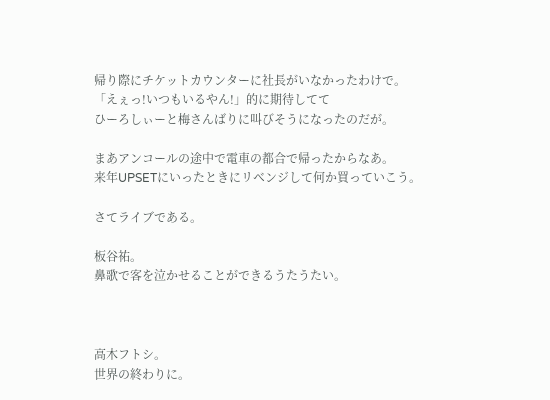帰り際にチケットカウンターに社長がいなかったわけで。
「えぇっ!いつもいるやん!」的に期待してて
ひーろしぃーと梅さんばりに叫びそうになったのだが。

まあアンコールの途中で電車の都合で帰ったからなあ。
来年UPSETにいったときにリベンジして何か買っていこう。

さてライブである。

板谷祐。
鼻歌で客を泣かせることができるうたうたい。



高木フトシ。
世界の終わりに。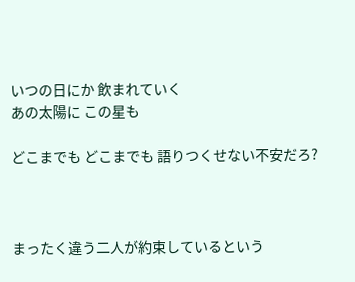いつの日にか 飲まれていく
あの太陽に この星も

どこまでも どこまでも 語りつくせない不安だろ?



まったく違う二人が約束しているという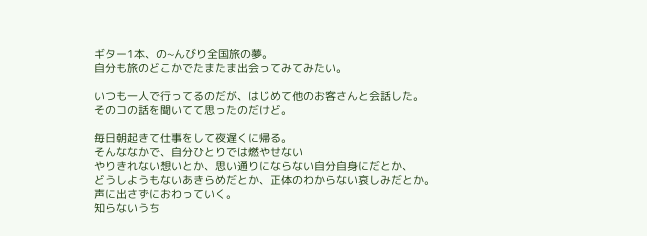ギター1本、の~んびり全国旅の夢。
自分も旅のどこかでたまたま出会ってみてみたい。

いつも一人で行ってるのだが、はじめて他のお客さんと会話した。
そのコの話を聞いてて思ったのだけど。

毎日朝起きて仕事をして夜遅くに帰る。
そんななかで、自分ひとりでは燃やせない
やりきれない想いとか、思い通りにならない自分自身にだとか、
どうしようもないあきらめだとか、正体のわからない哀しみだとか。
声に出さずにおわっていく。
知らないうち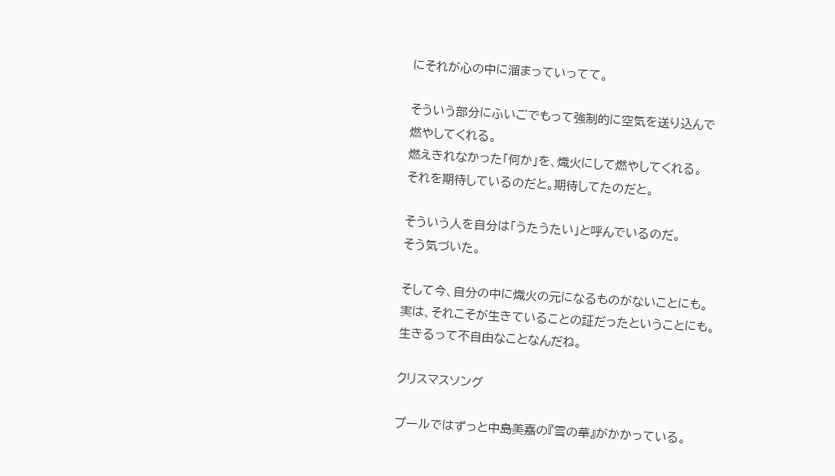にそれが心の中に溜まっていってて。

そういう部分にふいごでもって強制的に空気を送り込んで
燃やしてくれる。
燃えきれなかった「何か」を、熾火にして燃やしてくれる。
それを期待しているのだと。期待してたのだと。

そういう人を自分は「うたうたい」と呼んでいるのだ。
そう気づいた。

そして今、自分の中に熾火の元になるものがないことにも。
実は、それこそが生きていることの証だったということにも。
生きるって不自由なことなんだね。

クリスマスソング

プールではずっと中島美嘉の『雪の華』がかかっている。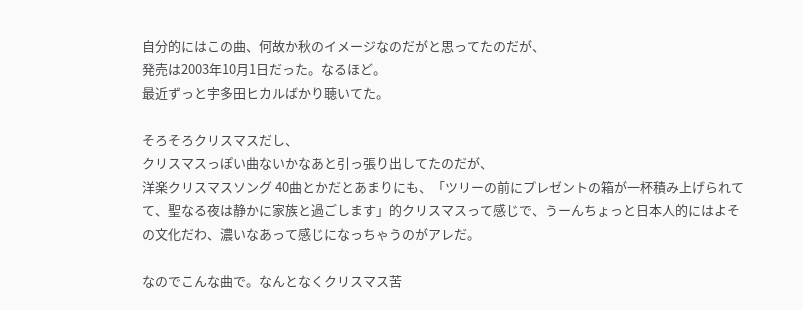自分的にはこの曲、何故か秋のイメージなのだがと思ってたのだが、
発売は2003年10月1日だった。なるほど。
最近ずっと宇多田ヒカルばかり聴いてた。

そろそろクリスマスだし、
クリスマスっぽい曲ないかなあと引っ張り出してたのだが、
洋楽クリスマスソング 40曲とかだとあまりにも、「ツリーの前にプレゼントの箱が一杯積み上げられてて、聖なる夜は静かに家族と過ごします」的クリスマスって感じで、うーんちょっと日本人的にはよその文化だわ、濃いなあって感じになっちゃうのがアレだ。

なのでこんな曲で。なんとなくクリスマス苦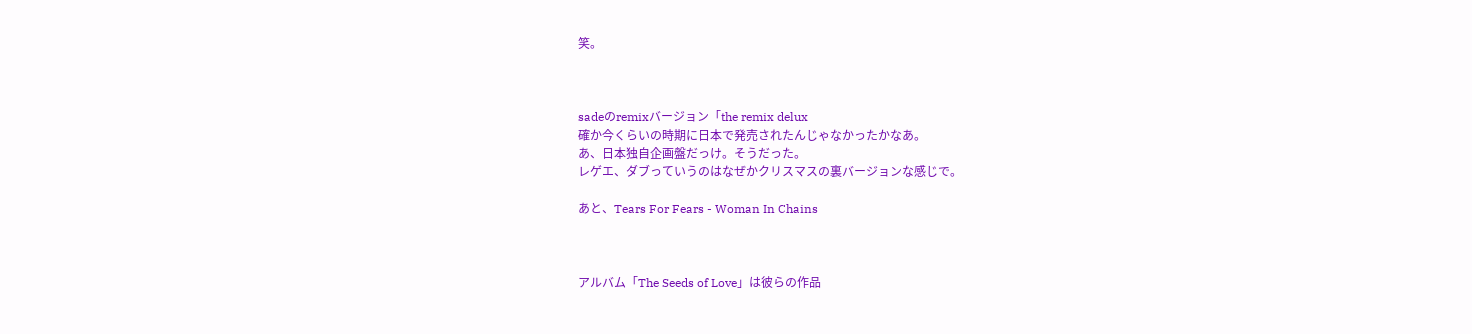笑。



sadeのremixバージョン「the remix delux
確か今くらいの時期に日本で発売されたんじゃなかったかなあ。
あ、日本独自企画盤だっけ。そうだった。
レゲエ、ダブっていうのはなぜかクリスマスの裏バージョンな感じで。

あと、Tears For Fears - Woman In Chains



アルバム「The Seeds of Love」は彼らの作品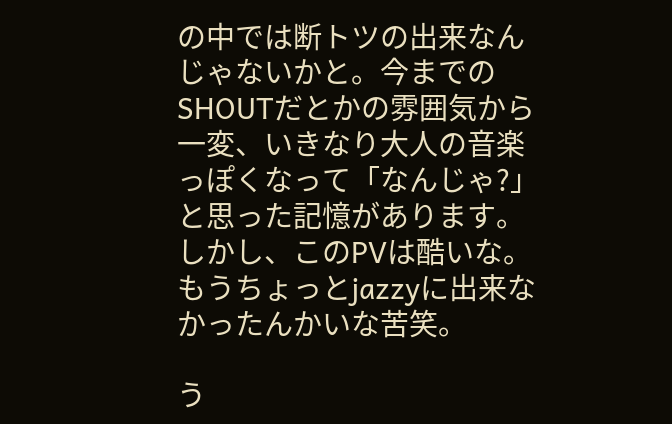の中では断トツの出来なんじゃないかと。今までのSHOUTだとかの雰囲気から一変、いきなり大人の音楽っぽくなって「なんじゃ?」と思った記憶があります。しかし、このPVは酷いな。もうちょっとjazzyに出来なかったんかいな苦笑。

う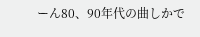ーん80、90年代の曲しかで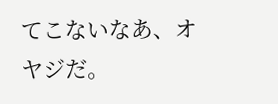てこないなあ、オヤジだ。